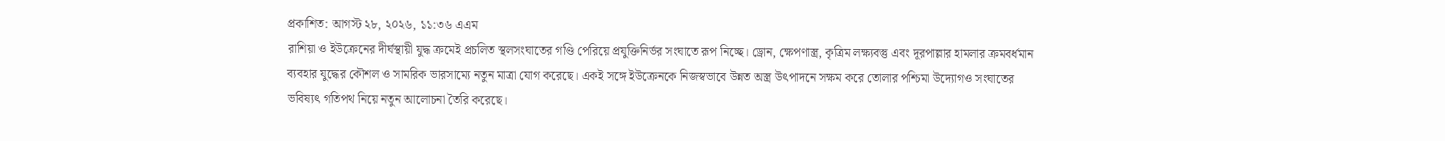প্রকাশিত: আগস্ট ২৮, ২০২৬, ১১:৩৬ এএম
রাশিয়া ও ইউক্রেনের দীর্ঘস্থায়ী যুদ্ধ ক্রমেই প্রচলিত স্থলসংঘাতের গণ্ডি পেরিয়ে প্রযুক্তিনির্ভর সংঘাতে রূপ নিচ্ছে। ড্রোন, ক্ষেপণাস্ত্র, কৃত্রিম লক্ষ্যবস্তু এবং দূরপাল্লার হামলার ক্রমবর্ধমান ব্যবহার যুদ্ধের কৌশল ও সামরিক ভারসাম্যে নতুন মাত্রা যোগ করেছে। একই সঙ্গে ইউক্রেনকে নিজস্বভাবে উন্নত অস্ত্র উৎপাদনে সক্ষম করে তোলার পশ্চিমা উদ্যোগও সংঘাতের ভবিষ্যৎ গতিপথ নিয়ে নতুন আলোচনা তৈরি করেছে।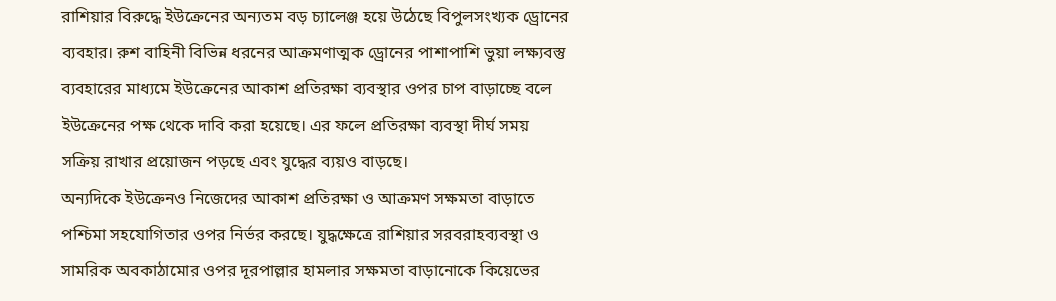রাশিয়ার বিরুদ্ধে ইউক্রেনের অন্যতম বড় চ্যালেঞ্জ হয়ে উঠেছে বিপুলসংখ্যক ড্রোনের ব্যবহার। রুশ বাহিনী বিভিন্ন ধরনের আক্রমণাত্মক ড্রোনের পাশাপাশি ভুয়া লক্ষ্যবস্তু ব্যবহারের মাধ্যমে ইউক্রেনের আকাশ প্রতিরক্ষা ব্যবস্থার ওপর চাপ বাড়াচ্ছে বলে ইউক্রেনের পক্ষ থেকে দাবি করা হয়েছে। এর ফলে প্রতিরক্ষা ব্যবস্থা দীর্ঘ সময় সক্রিয় রাখার প্রয়োজন পড়ছে এবং যুদ্ধের ব্যয়ও বাড়ছে।
অন্যদিকে ইউক্রেনও নিজেদের আকাশ প্রতিরক্ষা ও আক্রমণ সক্ষমতা বাড়াতে পশ্চিমা সহযোগিতার ওপর নির্ভর করছে। যুদ্ধক্ষেত্রে রাশিয়ার সরবরাহব্যবস্থা ও সামরিক অবকাঠামোর ওপর দূরপাল্লার হামলার সক্ষমতা বাড়ানোকে কিয়েভের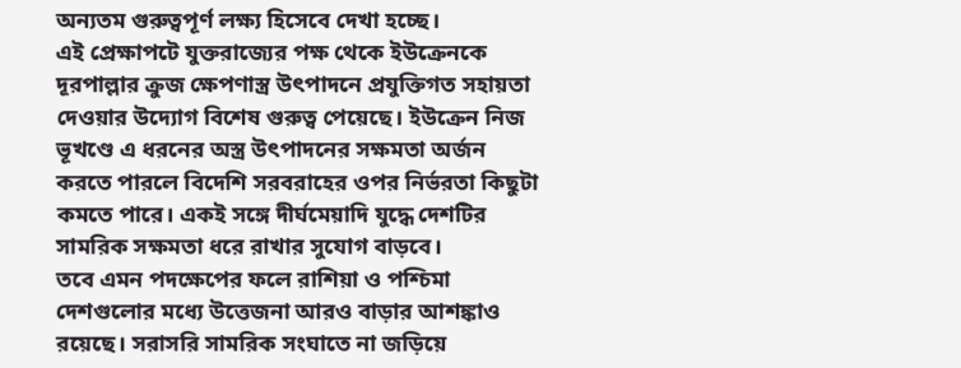অন্যতম গুরুত্বপূর্ণ লক্ষ্য হিসেবে দেখা হচ্ছে।
এই প্রেক্ষাপটে যুক্তরাজ্যের পক্ষ থেকে ইউক্রেনকে দূরপাল্লার ক্রুজ ক্ষেপণাস্ত্র উৎপাদনে প্রযুক্তিগত সহায়তা দেওয়ার উদ্যোগ বিশেষ গুরুত্ব পেয়েছে। ইউক্রেন নিজ ভূখণ্ডে এ ধরনের অস্ত্র উৎপাদনের সক্ষমতা অর্জন করতে পারলে বিদেশি সরবরাহের ওপর নির্ভরতা কিছুটা কমতে পারে। একই সঙ্গে দীর্ঘমেয়াদি যুদ্ধে দেশটির সামরিক সক্ষমতা ধরে রাখার সুযোগ বাড়বে।
তবে এমন পদক্ষেপের ফলে রাশিয়া ও পশ্চিমা দেশগুলোর মধ্যে উত্তেজনা আরও বাড়ার আশঙ্কাও রয়েছে। সরাসরি সামরিক সংঘাতে না জড়িয়ে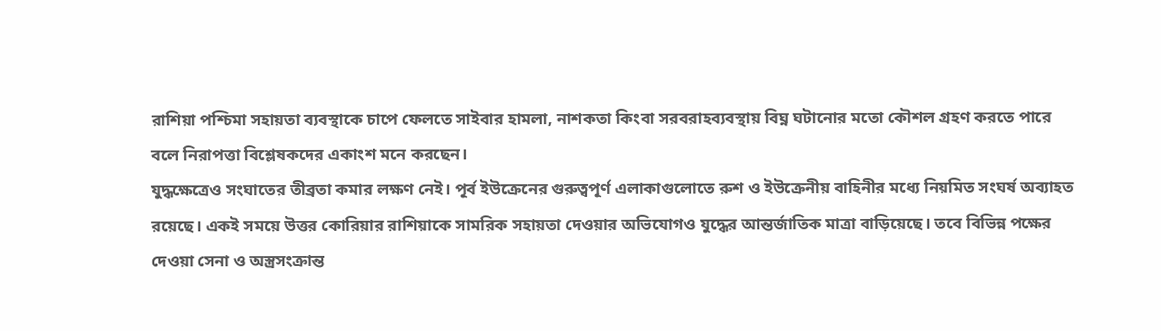রাশিয়া পশ্চিমা সহায়তা ব্যবস্থাকে চাপে ফেলতে সাইবার হামলা, নাশকতা কিংবা সরবরাহব্যবস্থায় বিঘ্ন ঘটানোর মতো কৌশল গ্রহণ করতে পারে বলে নিরাপত্তা বিশ্লেষকদের একাংশ মনে করছেন।
যুদ্ধক্ষেত্রেও সংঘাতের তীব্রতা কমার লক্ষণ নেই। পূর্ব ইউক্রেনের গুরুত্বপূর্ণ এলাকাগুলোতে রুশ ও ইউক্রেনীয় বাহিনীর মধ্যে নিয়মিত সংঘর্ষ অব্যাহত রয়েছে। একই সময়ে উত্তর কোরিয়ার রাশিয়াকে সামরিক সহায়তা দেওয়ার অভিযোগও যুদ্ধের আন্তর্জাতিক মাত্রা বাড়িয়েছে। তবে বিভিন্ন পক্ষের দেওয়া সেনা ও অস্ত্রসংক্রান্ত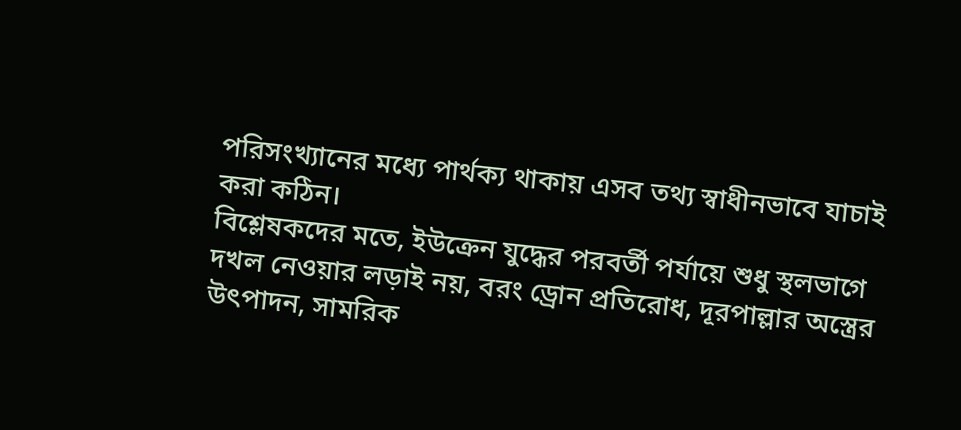পরিসংখ্যানের মধ্যে পার্থক্য থাকায় এসব তথ্য স্বাধীনভাবে যাচাই করা কঠিন।
বিশ্লেষকদের মতে, ইউক্রেন যুদ্ধের পরবর্তী পর্যায়ে শুধু স্থলভাগে দখল নেওয়ার লড়াই নয়, বরং ড্রোন প্রতিরোধ, দূরপাল্লার অস্ত্রের উৎপাদন, সামরিক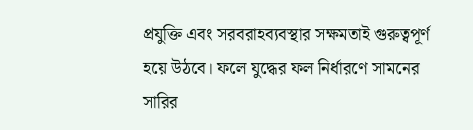প্রযুক্তি এবং সরবরাহব্যবস্থার সক্ষমতাই গুরুত্বপূর্ণ হয়ে উঠবে। ফলে যুদ্ধের ফল নির্ধারণে সামনের সারির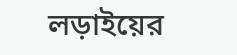লড়াইয়ের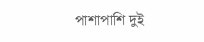পাশাপাশি দুই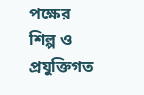পক্ষের শিল্প ও প্রযুক্তিগত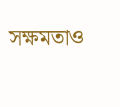সক্ষমতাও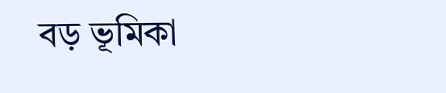বড় ভূমিকা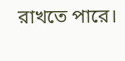রাখতে পারে।